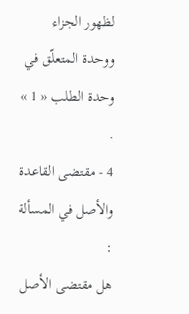لظهور الجزاء ووحدة المتعلّق في وحدة الطلب « 1 » .
4 - مقتضى القاعدة والأصل في المسألة :
هل مقتضى الأصل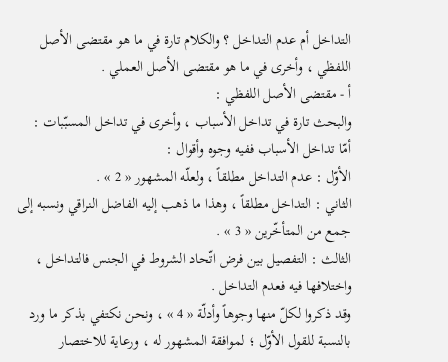التداخل أم عدم التداخل ؟ والكلام تارة في ما هو مقتضى الأصل اللفظي ، وأخرى في ما هو مقتضى الأصل العملي .
أ - مقتضى الأصل اللفظي :
والبحث تارة في تداخل الأسباب ، وأخرى في تداخل المسبّبات :
أمّا تداخل الأسباب ففيه وجوه وأقوال :
الأوّل : عدم التداخل مطلقاً ، ولعلّه المشهور « 2 » .
الثاني : التداخل مطلقاً ، وهذا ما ذهب إليه الفاضل النراقي ونسبه إلى جمع من المتأخّرين « 3 » .
الثالث : التفصيل بين فرض اتّحاد الشروط في الجنس فالتداخل ، واختلافها فيه فعدم التداخل .
وقد ذكروا لكلّ منها وجوهاً وأدلّة « 4 » ، ونحن نكتفي بذكر ما ورد بالنسبة للقول الأوّل ؛ لموافقة المشهور له ، ورعاية للاختصار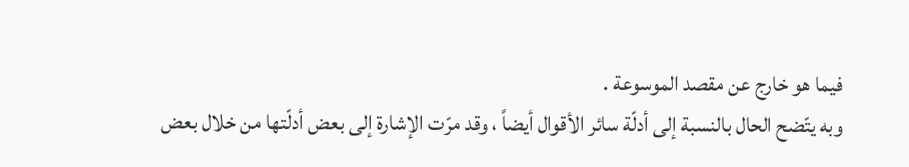فيما هو خارج عن مقصد الموسوعة .
وبه يتّضح الحال بالنسبة إلى أدلّة سائر الأقوال أيضاً ، وقد مرّت الإشارة إلى بعض أدلّتها من خلال بعض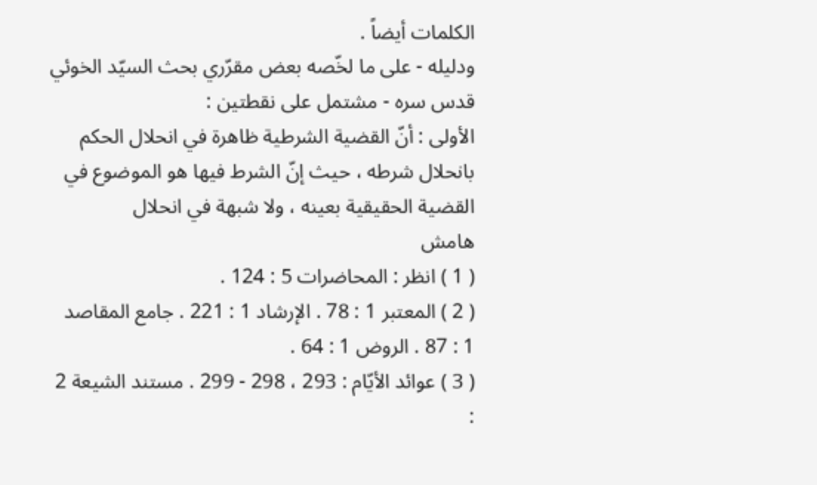الكلمات أيضاً .
ودليله - على ما لخّصه بعض مقرّري بحث السيّد الخوئي قدس سره - مشتمل على نقطتين :
الأولى : أنّ القضية الشرطية ظاهرة في انحلال الحكم بانحلال شرطه ، حيث إنّ الشرط فيها هو الموضوع في القضية الحقيقية بعينه ، ولا شبهة في انحلال
هامش
( 1 ) انظر : المحاضرات 5 : 124 .
( 2 ) المعتبر 1 : 78 . الإرشاد 1 : 221 . جامع المقاصد 1 : 87 . الروض 1 : 64 .
( 3 ) عوائد الأيّام : 293 ، 298 - 299 . مستند الشيعة 2 :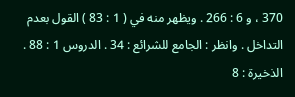370 ، و 6 : 266 . ويظهر منه في ( 1 : 83 ) القول بعدم التداخل . وانظر : الجامع للشرائع : 34 . الدروس 1 : 88 . الذخيرة : 8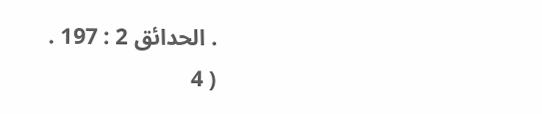. الحدائق 2 : 197 .
( 4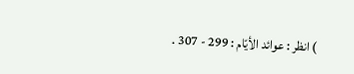) انظر : عوائد الأيّام : 299 - 307 .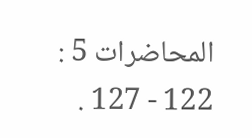المحاضرات 5 : 122 - 127 .